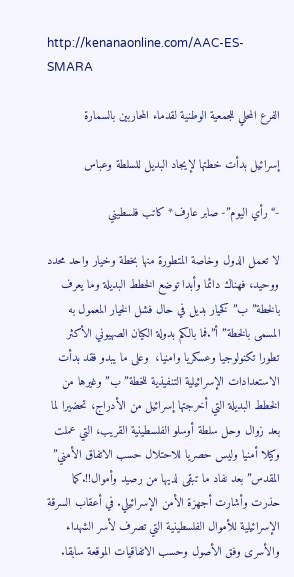http://kenanaonline.com/AAC-ES-SMARA

الفرع المحلي للجمعية الوطنية لقدماء المحاربين بالسمارة

إسرائيل بدأت خطتها لإيجاد البديل للسلطة وعباس

-“رأي اليوم”- صابر عارف* كاتب فلسطيني

لا تعمل الدول وخاصة المتطورة منها بخطة وخيار واحد محدد ووحيد، فهناك دائما وأبدا توضع الخطط البديلة وما يعرف بالخطة” ب” كخيار بديل في حال فشل الخيار المعمول به المسمى بالخطة”أ”.فما بالكم بدولة الكيان الصهيوني الأكثر تطورا تكنولوجيا وعسكريا وامنيا،  وعلى ما يبدو فقد بدأت الاستعدادات الإسرائيلية التنفيذية للخطة” ب” وغيرها من الخطط البديلة التي أخرجتها إسرائيل من الأدراج، تحضيرا لما بعد زوال وحل سلطة أوسلو الفلسطينية القريب، التي عملت وكيلا أمنيا وليس حصريا للاحتلال حسب الاتفاق الأمني” المقدس”بعد نفاد ما تبقى لديها من رصيد وأموال!!.كما حذرت وأشارت أجهزة الأمن الإسرائيلي. في أعقاب السرقة الإسرائيلية للأموال الفلسطينية التي تصرف لأسر الشهداء والأسرى وفق الأصول وحسب الاتفاقيات الموقعة سابقا.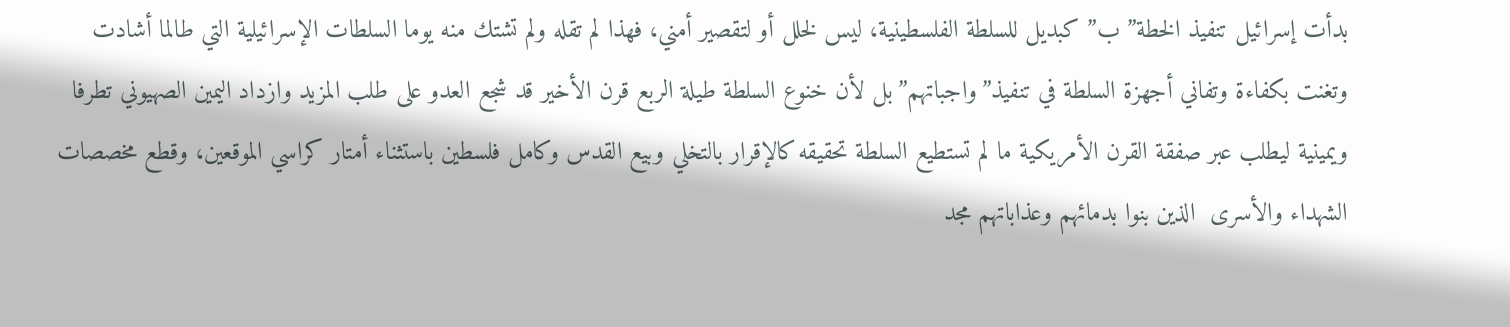بدأت إسرائيل تنفيذ الخطة” ب” كبديل للسلطة الفلسطينية، ليس لخلل أو لتقصير أمني، فهذا لم تقله ولم تشتك منه يوما السلطات الإسرائيلية التي طالما أشادت وتغنت بكفاءة وتفاني أجهزة السلطة في تنفيذ”واجباتهم”بل لأن خنوع السلطة طيلة الربع قرن الأخير قد شجع العدو على طلب المزيد وازداد اليمين الصهيوني تطرفا ويمينية ليطلب عبر صفقة القرن الأمريكية ما لم تستطيع السلطة تحقيقه كالإقرار بالتخلي وبيع القدس وكامل فلسطين باستثناء أمتار كراسي الموقعين، وقطع مخصصات الشهداء والأسرى  الذين بنوا بدمائهم وعذاباتهم مجد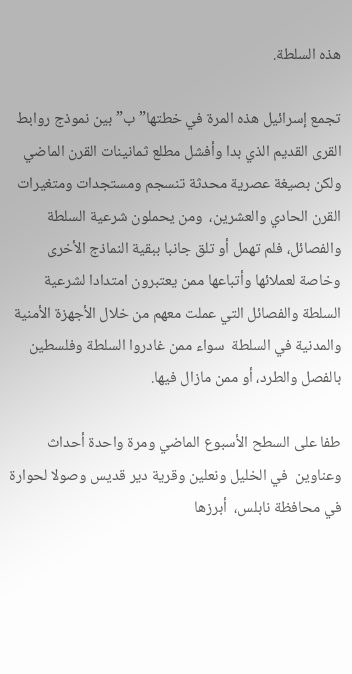هذه السلطة.

تجمع إسرائيل هذه المرة في خطتها” ب” بين نموذج روابط القرى القديم الذي بدا وأفشل مطلع ثمانينات القرن الماضي ولكن بصيغة عصرية محدثة تنسجم ومستجدات ومتغيرات القرن الحادي والعشرين،  ومن يحملون شرعية السلطة والفصائل، فلم تهمل أو تلق جانبا ببقية النماذج الأخرى وخاصة لعملائها وأتباعها ممن يعتبرون امتدادا لشرعية السلطة والفصائل التي عملت معهم من خلال الأجهزة الأمنية والمدنية في السلطة  سواء ممن غادروا السلطة وفلسطين بالفصل والطرد، أو ممن مازال فيها.

طفا على السطح الأسبوع الماضي ومرة واحدة أحداث وعناوين  في الخليل ونعلين وقرية دير قديس وصولا لحوارة في محافظة نابلس،  أبرزها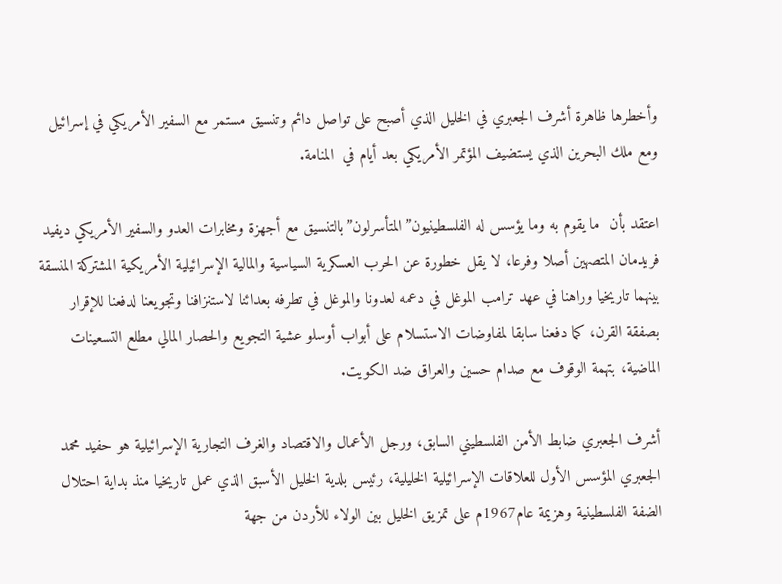وأخطرها ظاهرة أشرف الجعبري في الخليل الذي أصبح على تواصل دائم وتنسيق مستمر مع السفير الأمريكي في إسرائيل ومع ملك البحرين الذي يستضيف المؤتمر الأمريكي بعد أيام في  المنامة.

اعتقد بأن  ما يقوم به وما يؤسس له الفلسطينيون”المتأسرلون”بالتنسيق مع أجهزة ومخابرات العدو والسفير الأمريكي ديفيد فريدمان المتصهين أصلا وفرعا، لا يقل خطورة عن الحرب العسكرية السياسية والمالية الإسرائيلية الأمريكية المشتركة المنسقة بينهما تاريخيا وراهنا في عهد ترامب الموغل في دعمه لعدونا والموغل في تطرفه بعدائنا لاستنزافنا وتجويعنا لدفعنا للإقرار بصفقة القرن، كما دفعنا سابقا لمفاوضات الاستسلام على أبواب أوسلو عشية التجويع والحصار المالي مطلع التسعينات الماضية، بتهمة الوقوف مع صدام حسين والعراق ضد الكويت.

أشرف الجعبري ضابط الأمن الفلسطيني السابق، ورجل الأعمال والاقتصاد والغرف التجارية الإسرائيلية هو حفيد محمد الجعبري المؤسس الأول للعلاقات الإسرائيلية الخليلية، رئيس بلدية الخليل الأسبق الذي عمل تاريخيا منذ بداية احتلال الضفة الفلسطينية وهزيمة عام1967م على تمزيق الخليل بين الولاء للأردن من جهة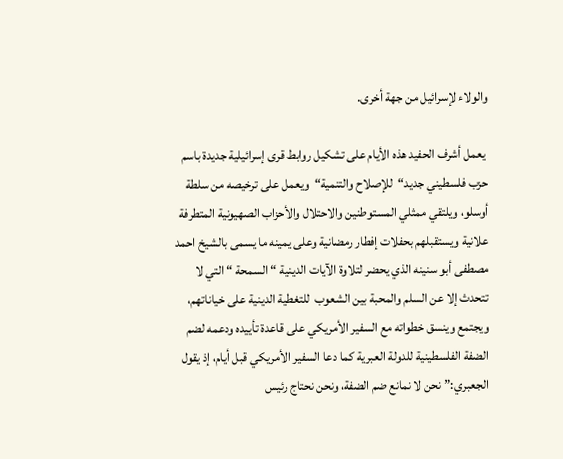والولاء لإسرائيل من جهة أخرى.

 يعمل أشرف الحفيد هذه الأيام على تشكيل روابط قرى إسرائيلية جديدة باسم حزب فلسطيني جديد“للإصلاح والتنمية“ويعمل على ترخيصه من سلطة أوسلو، ويلتقي ممثلي المستوطنين والاحتلال والأحزاب الصهيونية المتطرفة علانية ويستقبلهم بحفلات إفطار رمضانية وعلى يمينه ما يسمى بالشيخ احمد مصطفى أبو سنينه الذي يحضر لتلاوة الآيات الدينية “السمحة “ التي لا تتحدث إلا عن السلم والمحبة بين الشعوب  للتغطية الدينية على خياناتهم، ويجتمع وينسق خطواته مع السفير الأمريكي على قاعدة تأييده ودعمه لضم الضفة الفلسطينية للدولة العبرية كما دعا السفير الأمريكي قبل أيام، إذ يقول الجعبري:”نحن لا نمانع ضم الضفة، ونحن نحتاج رئيس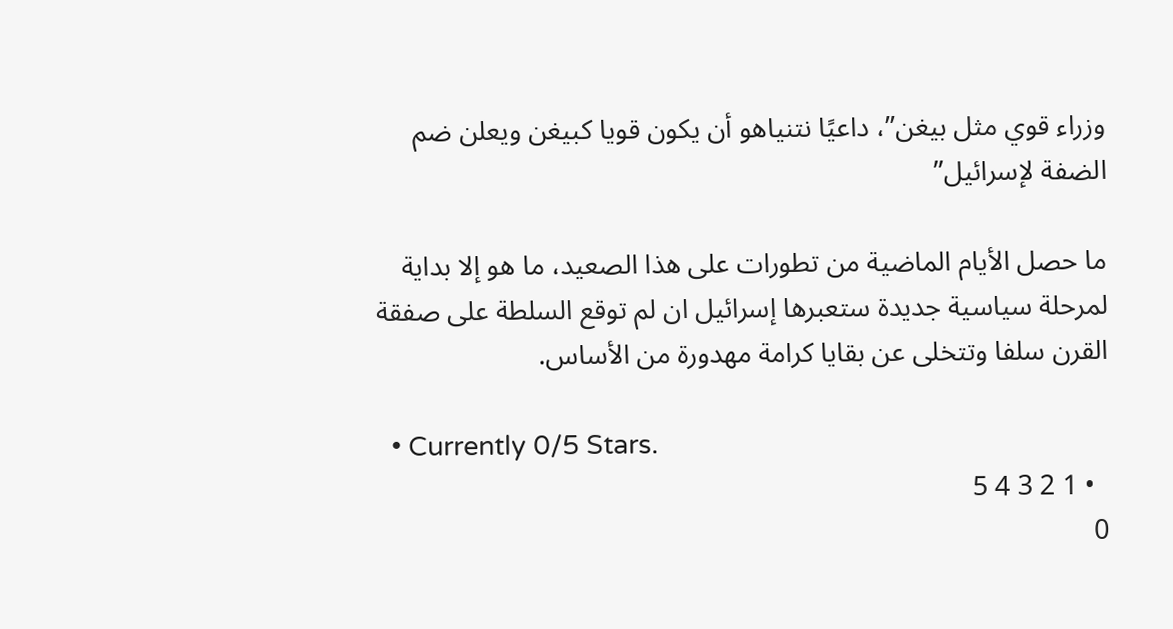وزراء قوي مثل بيغن”، داعيًا نتنياهو أن يكون قويا كبيغن ويعلن ضم الضفة لإسرائيل”

ما حصل الأيام الماضية من تطورات على هذا الصعيد، ما هو إلا بداية لمرحلة سياسية جديدة ستعبرها إسرائيل ان لم توقع السلطة على صفقة القرن سلفا وتتخلى عن بقايا كرامة مهدورة من الأساس.

  • Currently 0/5 Stars.
  • 1 2 3 4 5
0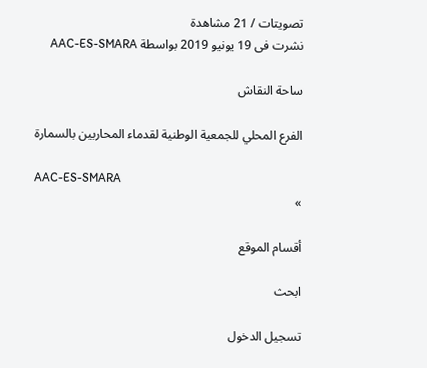تصويتات / 21 مشاهدة
نشرت فى 19 يونيو 2019 بواسطة AAC-ES-SMARA

ساحة النقاش

الفرع المحلي للجمعية الوطنية لقدماء المحاربين بالسمارة

AAC-ES-SMARA
»

أقسام الموقع

ابحث

تسجيل الدخول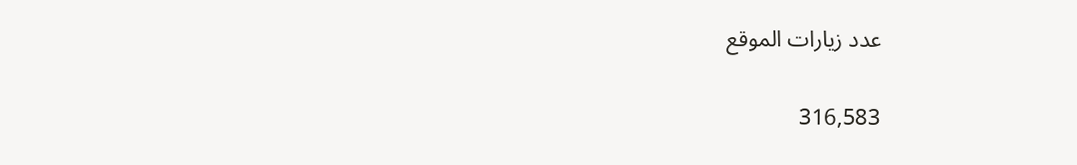عدد زيارات الموقع

316,583